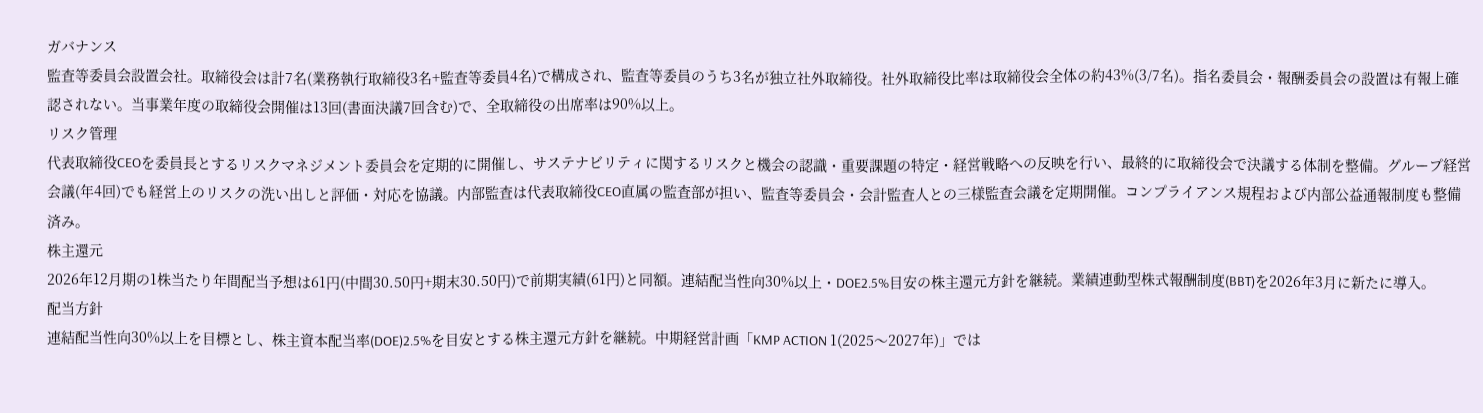ガバナンス
監査等委員会設置会社。取締役会は計7名(業務執行取締役3名+監査等委員4名)で構成され、監査等委員のうち3名が独立社外取締役。社外取締役比率は取締役会全体の約43%(3/7名)。指名委員会・報酬委員会の設置は有報上確認されない。当事業年度の取締役会開催は13回(書面決議7回含む)で、全取締役の出席率は90%以上。
リスク管理
代表取締役CEOを委員長とするリスクマネジメント委員会を定期的に開催し、サステナビリティに関するリスクと機会の認識・重要課題の特定・経営戦略への反映を行い、最終的に取締役会で決議する体制を整備。グループ経営会議(年4回)でも経営上のリスクの洗い出しと評価・対応を協議。内部監査は代表取締役CEO直属の監査部が担い、監査等委員会・会計監査人との三様監査会議を定期開催。コンプライアンス規程および内部公益通報制度も整備済み。
株主還元
2026年12月期の1株当たり年間配当予想は61円(中間30.50円+期末30.50円)で前期実績(61円)と同額。連結配当性向30%以上・DOE2.5%目安の株主還元方針を継続。業績連動型株式報酬制度(BBT)を2026年3月に新たに導入。
配当方針
連結配当性向30%以上を目標とし、株主資本配当率(DOE)2.5%を目安とする株主還元方針を継続。中期経営計画「KMP ACTION 1(2025〜2027年)」では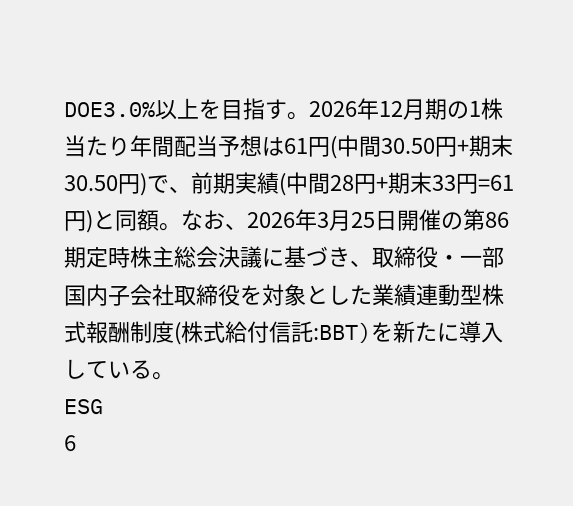DOE3.0%以上を目指す。2026年12月期の1株当たり年間配当予想は61円(中間30.50円+期末30.50円)で、前期実績(中間28円+期末33円=61円)と同額。なお、2026年3月25日開催の第86期定時株主総会決議に基づき、取締役・一部国内子会社取締役を対象とした業績連動型株式報酬制度(株式給付信託:BBT)を新たに導入している。
ESG
6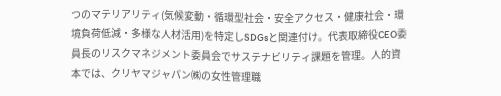つのマテリアリティ(気候変動・循環型社会・安全アクセス・健康社会・環境負荷低減・多様な人材活用)を特定しSDGsと関連付け。代表取締役CEO委員長のリスクマネジメント委員会でサステナビリティ課題を管理。人的資本では、クリヤマジャパン㈱の女性管理職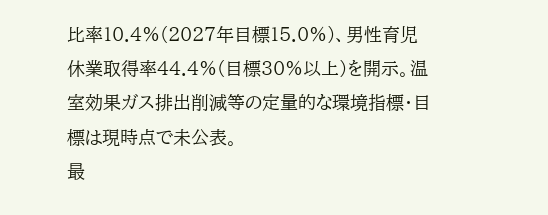比率10.4%(2027年目標15.0%)、男性育児休業取得率44.4%(目標30%以上)を開示。温室効果ガス排出削減等の定量的な環境指標・目標は現時点で未公表。
最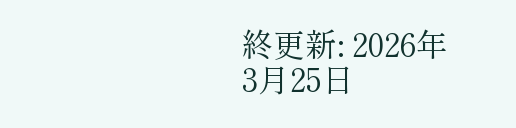終更新: 2026年3月25日